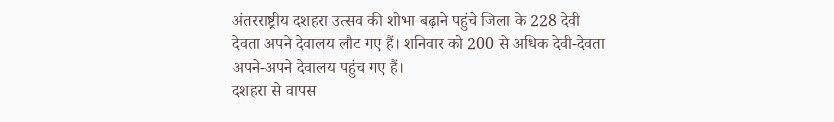अंतरराष्ट्रीय दशहरा उत्सव की शोभा बढ़ाने पहुंचे जिला के 228 देवी देवता अपने देवालय लौट गए हैं। शनिवार को 200 से अधिक देवी-देवता अपने-अपने देवालय पहुंच गए हैं।
दशहरा से वापस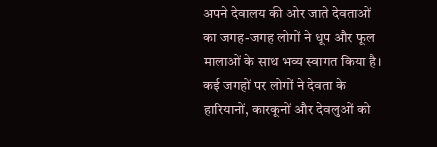अपने देवालय की ओर जाते देवताओं का जगह-जगह लोगों ने धूप और फूल मालाओं के साथ भव्य स्वागत किया है।
कई जगहों पर लोगों ने देवता के हारियानों, कारकूनों और देवलुओं को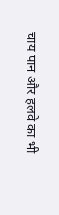चाय पान और हलवे का भी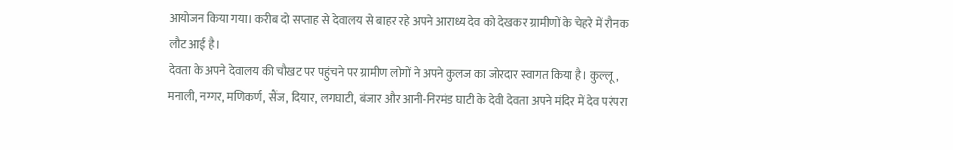आयोजन किया गया। करीब दो सप्ताह से देवालय से बाहर रहे अपने आराध्य देव को देखकर ग्रामीणों के चेहरे में रौनक लौट आई है।
देवता के अपने देवालय की चौखट पर पहुंचने पर ग्रामीण लोगों ने अपने कुलज का जोरदार स्वागत किया है। कुल्लू, मनाली, नग्गर, मणिकर्ण, सैंज, दियार, लगघाटी, बंजार और आनी-निरमंड घाटी के देवी देवता अपने मंदिर में देव परंपरा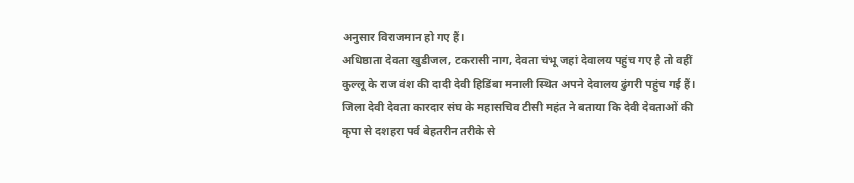अनुसार विराजमान हो गए हैं।
अधिष्ठाता देवता खुडीजल, टकरासी नाग, देवता चंभू जहां देवालय पहुंच गए है तो वहीं कुल्लू के राज वंश की दादी देवी हिडिंबा मनाली स्थित अपने देवालय ढुंगरी पहुंच गई हैं।
जिला देवी देवता कारदार संघ के महासचिव टीसी महंत ने बताया कि देवी देवताओं की कृपा से दशहरा पर्व बेहतरीन तरीके से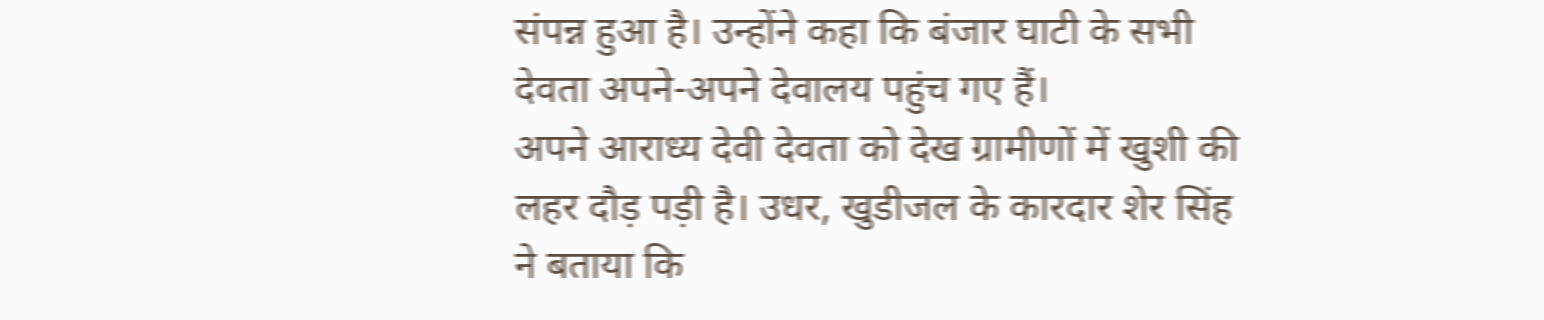संपन्न हुआ है। उन्होंने कहा कि बंजार घाटी के सभी देवता अपने-अपने देवालय पहुंच गए हैं।
अपने आराध्य देवी देवता को देख ग्रामीणों में खुशी की लहर दौड़ पड़ी है। उधर, खुडीजल के कारदार शेर सिंह ने बताया कि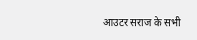आउटर सराज के सभी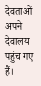देवताओं अपने देवालय पहुंच गए हैं।